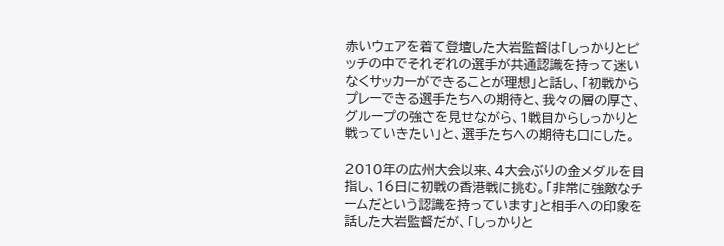赤いウェアを着て登壇した大岩監督は「しっかりとピッチの中でそれぞれの選手が共通認識を持って迷いなくサッカーができることが理想」と話し、「初戦からプレーできる選手たちへの期待と、我々の層の厚さ、グループの強さを見せながら、1戦目からしっかりと戦っていきたい」と、選手たちへの期待も口にした。

2010年の広州大会以来、4大会ぶりの金メダルを目指し、16日に初戦の香港戦に挑む。「非常に強敵なチームだという認識を持っています」と相手への印象を話した大岩監督だが、「しっかりと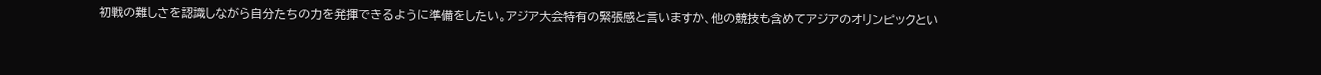初戦の難しさを認識しながら自分たちの力を発揮できるように準備をしたい。アジア大会特有の緊張感と言いますか、他の競技も含めてアジアのオリンピックとい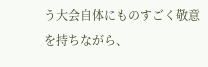う大会自体にものすごく敬意を持ちながら、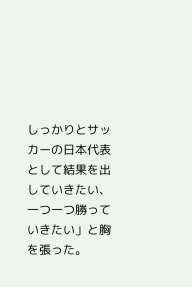しっかりとサッカーの日本代表として結果を出していきたい、一つ一つ勝っていきたい」と胸を張った。